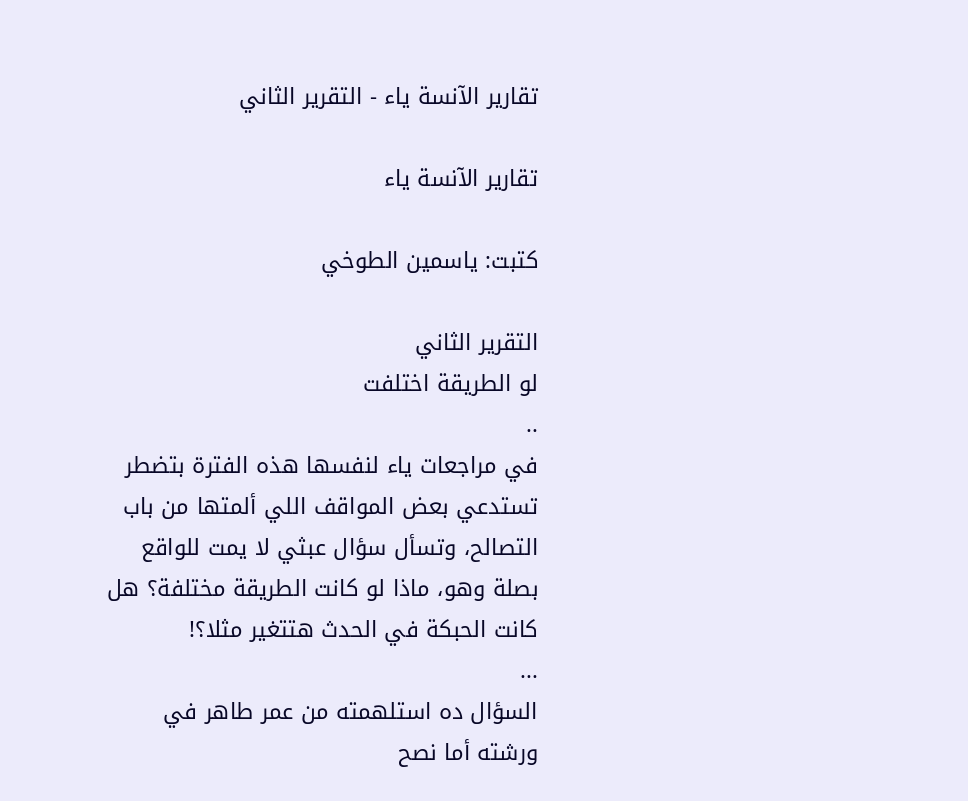تقارير الآنسة ياء - التقرير الثاني

تقارير الآنسة ياء

كتبت: ياسمين الطوخي

التقرير الثاني
لو الطريقة اختلفت
..
في مراجعات ياء لنفسها هذه الفترة بتضطر تستدعي بعض المواقف اللي ألمتها من باب التصالح، وتسأل سؤال عبثي لا يمت للواقع بصلة وهو، ماذا لو كانت الطريقة مختلفة؟ هل كانت الحبكة في الحدث هتتغير مثلا؟!
...
السؤال ده استلهمته من عمر طاهر في ورشته أما نصح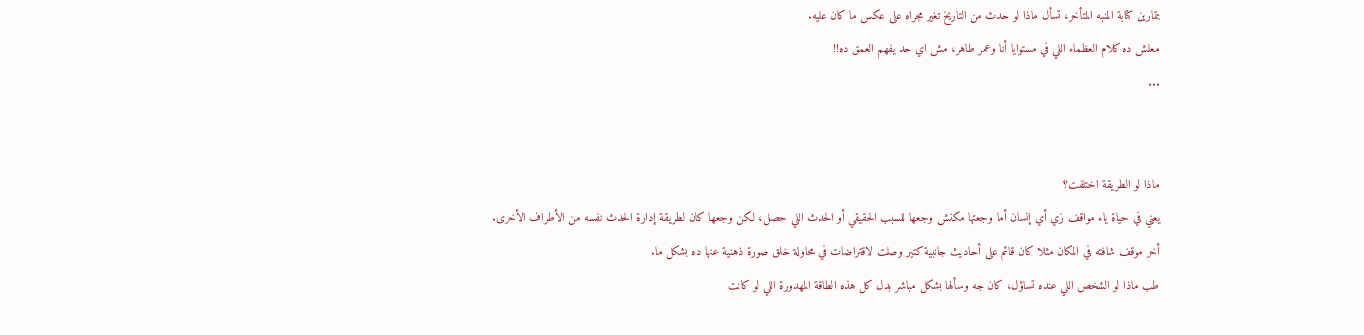بتمارين كتابة المنبه المتأخر، تسأل ماذا لو حدث من التاريخ تغير مجراه على عكس ما كان عليه.
معلش ده كلام العظماء اللي في مستوايا أنا وعمر طاهر، مش اي حد يفهم العمق ده!!
...


ماذا لو الطريقة اختلفت؟
يعني في حياة ياء مواقف زي أي إنسان أما وجعتها مكنش وجعها للسبب الحقيقي أو الحدث اللي حصل، لكن وجعها كان لطريقة إدارة الحدث نفسه من الأطراف الأخرى.
أخر موقف شافته في المكان مثلا كان قائم على أحاديث جانبية كتير وصلت لاقتراضات في محاولة خلق صورة ذهنية عنها ده بشكل ما.
طب ماذا لو الشخص اللي عنده تساؤل، كان جه وسألها بشكل مباشر بدل كل هذه الطاقة المهدورة اللي لو كانت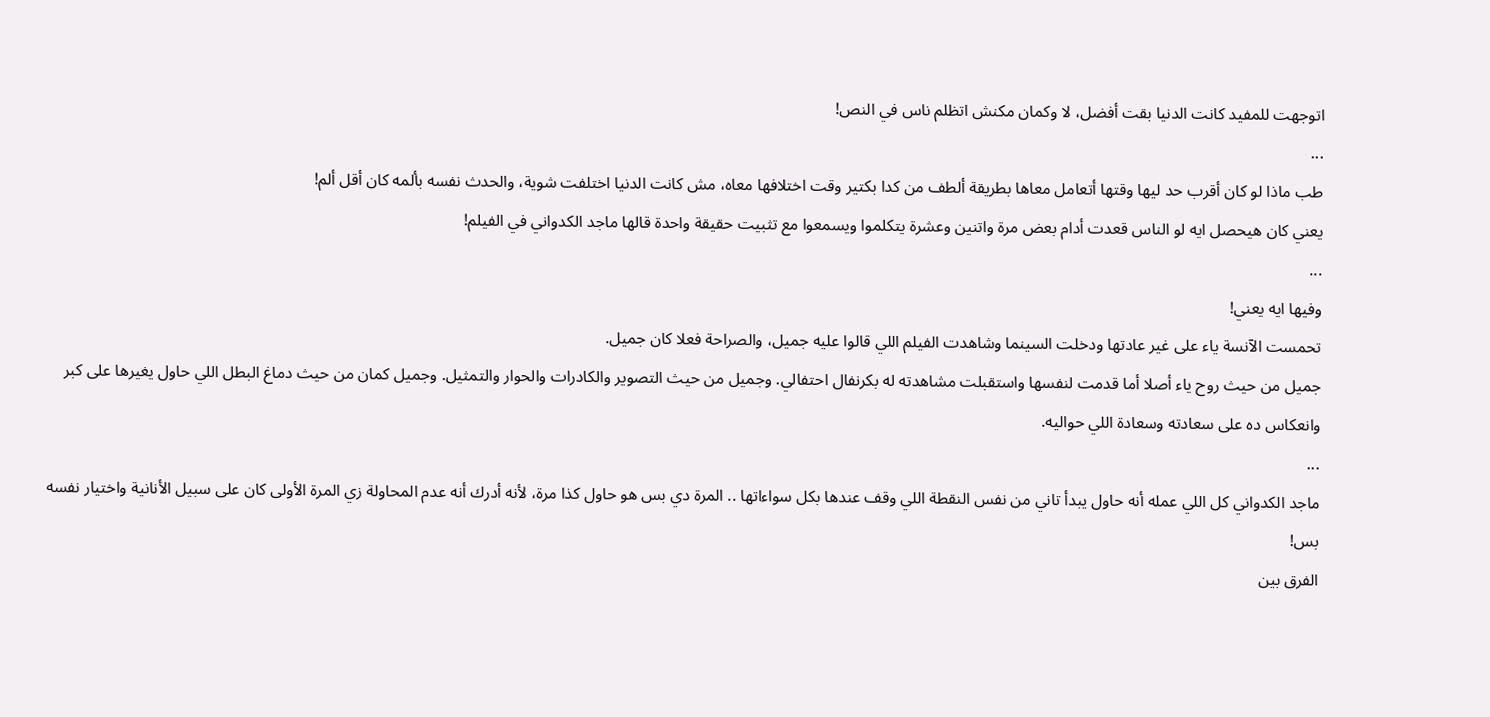اتوجهت للمفيد كانت الدنيا بقت أفضل، لا وكمان مكنش اتظلم ناس في النص!
...
طب ماذا لو كان أقرب حد ليها وقتها أتعامل معاها بطريقة ألطف من كدا بكتير وقت اختلافها معاه، مش كانت الدنيا اختلفت شوية، والحدث نفسه بألمه كان أقل ألم!
يعني كان هيحصل ايه لو الناس قعدت أدام بعض مرة واتنين وعشرة يتكلموا ويسمعوا مع تثبيت حقيقة واحدة قالها ماجد الكدواني في الفيلم!
...
وفيها ايه يعني!
تحمست الآنسة ياء على غير عادتها ودخلت السينما وشاهدت الفيلم اللي قالوا عليه جميل، والصراحة فعلا كان جميل.
جميل من حيث روح ياء أصلا أما قدمت لنفسها واستقبلت مشاهدته له بكرنفال احتفالي. وجميل من حيث التصوير والكادرات والحوار والتمثيل. وجميل كمان من حيث دماغ البطل اللي حاول يغيرها على كبر وانعكاس ده على سعادته وسعادة اللي حواليه.
...
ماجد الكدواني كل اللي عمله أنه حاول يبدأ تاني من نفس النقطة اللي وقف عندها بكل سواءاتها .. المرة دي بس هو حاول كذا مرة، لأنه أدرك أنه عدم المحاولة زي المرة الأولى كان على سبيل الأنانية واختيار نفسه بس!
الفرق بين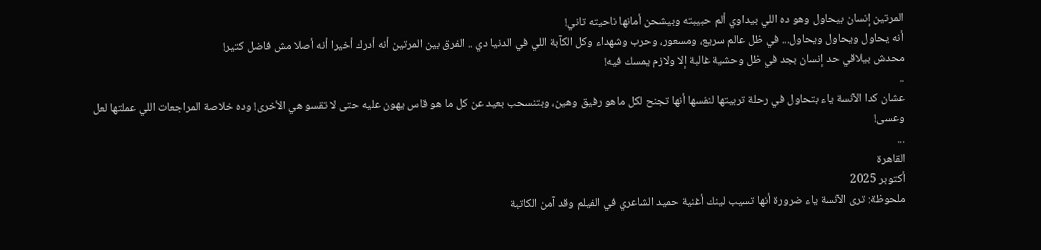المرتين إنسان بيحاول وهو ده اللي بيداوي ألم حبيبته وبيشحن أمانها ناحيته تاني!
أنه يحاول ويحاول ويحاول... في ظل عالم سريع، ومسعور، وحرب وشهداء وكل الكآبة اللي في الدنيا دي .. الفرق بين المرتين أنه أدرك أخيرا أنه أصلا مش فاضل كتير!
محدش بيلاقي حد إنسان بجد في ظل وحشية غالبة إلا ولازم يمسك فيه!
..
عشان كدا الآنسة ياء بتحاول في رحلة تربيتها لنفسها أنها تجنح لكل ماهو رفيق وهين، وبتنسحب بعيد عن كل ما هو قاس يهون عليه حتى لا تقسو هي الأخرى! وده خلاصة المراجعات اللي عملتها لعل وعسى!
...
القاهرة
أكتوبر 2025
ملحوظة: ترى الآنسة ياء ضرورة أنها تسيب لينك أغنية حميد الشاعري في الفيلم وقد آمن الكاتبة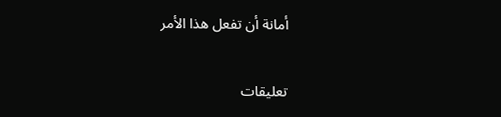أمانة أن تفعل هذا الأمر

تعليقات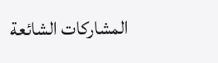المشاركات الشائعة